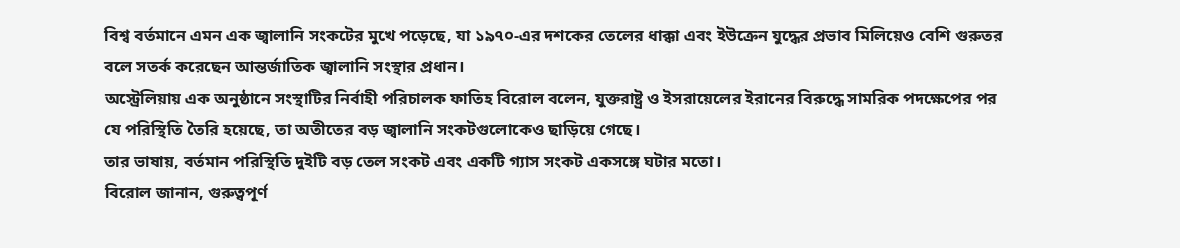বিশ্ব বর্তমানে এমন এক জ্বালানি সংকটের মুখে পড়েছে, যা ১৯৭০-এর দশকের তেলের ধাক্কা এবং ইউক্রেন যুদ্ধের প্রভাব মিলিয়েও বেশি গুরুতর বলে সতর্ক করেছেন আন্তর্জাতিক জ্বালানি সংস্থার প্রধান।
অস্ট্রেলিয়ায় এক অনুষ্ঠানে সংস্থাটির নির্বাহী পরিচালক ফাতিহ বিরোল বলেন, যুক্তরাষ্ট্র ও ইসরায়েলের ইরানের বিরুদ্ধে সামরিক পদক্ষেপের পর যে পরিস্থিতি তৈরি হয়েছে, তা অতীতের বড় জ্বালানি সংকটগুলোকেও ছাড়িয়ে গেছে।
তার ভাষায়, বর্তমান পরিস্থিতি দুইটি বড় তেল সংকট এবং একটি গ্যাস সংকট একসঙ্গে ঘটার মতো।
বিরোল জানান, গুরুত্বপূর্ণ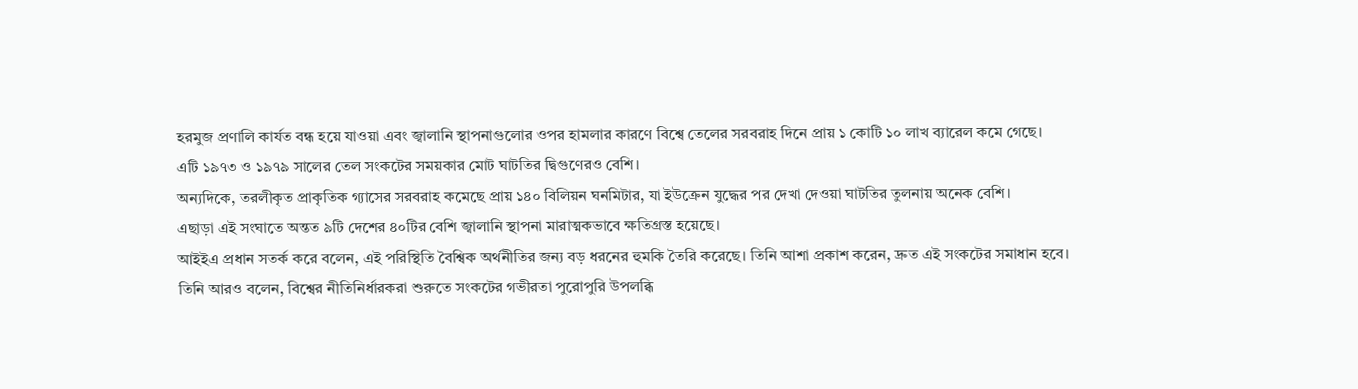হরমুজ প্রণালি কার্যত বন্ধ হয়ে যাওয়া এবং জ্বালানি স্থাপনাগুলোর ওপর হামলার কারণে বিশ্বে তেলের সরবরাহ দিনে প্রায় ১ কোটি ১০ লাখ ব্যারেল কমে গেছে।
এটি ১৯৭৩ ও ১৯৭৯ সালের তেল সংকটের সময়কার মোট ঘাটতির দ্বিগুণেরও বেশি।
অন্যদিকে, তরলীকৃত প্রাকৃতিক গ্যাসের সরবরাহ কমেছে প্রায় ১৪০ বিলিয়ন ঘনমিটার, যা ইউক্রেন যুদ্ধের পর দেখা দেওয়া ঘাটতির তুলনায় অনেক বেশি।
এছাড়া এই সংঘাতে অন্তত ৯টি দেশের ৪০টির বেশি জ্বালানি স্থাপনা মারাত্মকভাবে ক্ষতিগ্রস্ত হয়েছে।
আইইএ প্রধান সতর্ক করে বলেন, এই পরিস্থিতি বৈশ্বিক অর্থনীতির জন্য বড় ধরনের হুমকি তৈরি করেছে। তিনি আশা প্রকাশ করেন, দ্রুত এই সংকটের সমাধান হবে।
তিনি আরও বলেন, বিশ্বের নীতিনির্ধারকরা শুরুতে সংকটের গভীরতা পুরোপুরি উপলব্ধি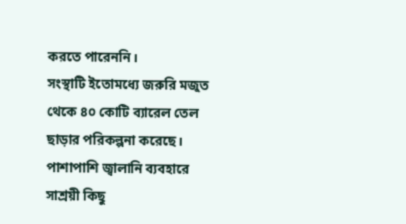করতে পারেননি।
সংস্থাটি ইতোমধ্যে জরুরি মজুত থেকে ৪০ কোটি ব্যারেল তেল ছাড়ার পরিকল্পনা করেছে। পাশাপাশি জ্বালানি ব্যবহারে সাশ্রয়ী কিছু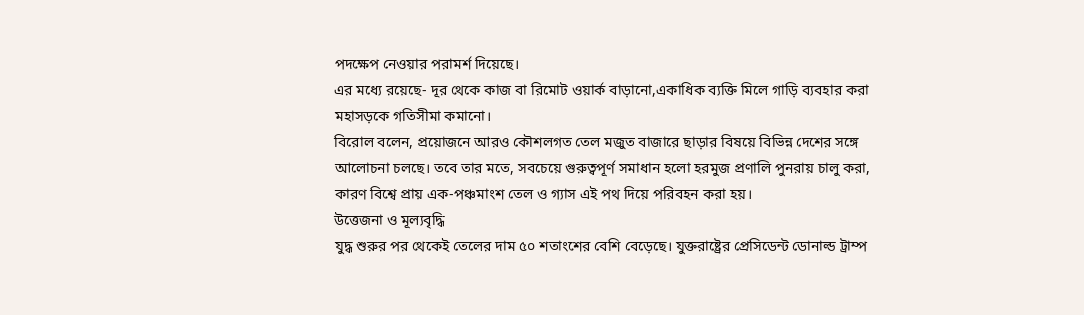পদক্ষেপ নেওয়ার পরামর্শ দিয়েছে।
এর মধ্যে রয়েছে- দূর থেকে কাজ বা রিমোট ওয়ার্ক বাড়ানো,একাধিক ব্যক্তি মিলে গাড়ি ব্যবহার করা
মহাসড়কে গতিসীমা কমানো।
বিরোল বলেন, প্রয়োজনে আরও কৌশলগত তেল মজুত বাজারে ছাড়ার বিষয়ে বিভিন্ন দেশের সঙ্গে আলোচনা চলছে। তবে তার মতে, সবচেয়ে গুরুত্বপূর্ণ সমাধান হলো হরমুজ প্রণালি পুনরায় চালু করা, কারণ বিশ্বে প্রায় এক-পঞ্চমাংশ তেল ও গ্যাস এই পথ দিয়ে পরিবহন করা হয়।
উত্তেজনা ও মূল্যবৃদ্ধি
যুদ্ধ শুরুর পর থেকেই তেলের দাম ৫০ শতাংশের বেশি বেড়েছে। যুক্তরাষ্ট্রের প্রেসিডেন্ট ডোনাল্ড ট্রাম্প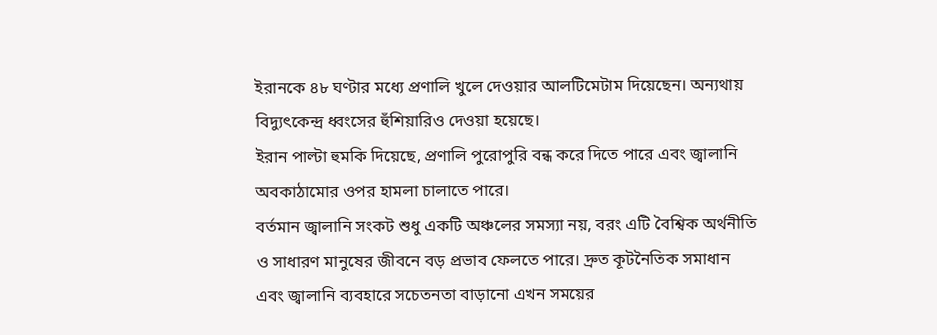ইরানকে ৪৮ ঘণ্টার মধ্যে প্রণালি খুলে দেওয়ার আলটিমেটাম দিয়েছেন। অন্যথায় বিদ্যুৎকেন্দ্র ধ্বংসের হুঁশিয়ারিও দেওয়া হয়েছে।
ইরান পাল্টা হুমকি দিয়েছে, প্রণালি পুরোপুরি বন্ধ করে দিতে পারে এবং জ্বালানি অবকাঠামোর ওপর হামলা চালাতে পারে।
বর্তমান জ্বালানি সংকট শুধু একটি অঞ্চলের সমস্যা নয়, বরং এটি বৈশ্বিক অর্থনীতি ও সাধারণ মানুষের জীবনে বড় প্রভাব ফেলতে পারে। দ্রুত কূটনৈতিক সমাধান এবং জ্বালানি ব্যবহারে সচেতনতা বাড়ানো এখন সময়ের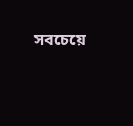সবচেয়ে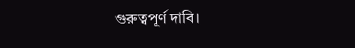গুরুত্বপূর্ণ দাবি।